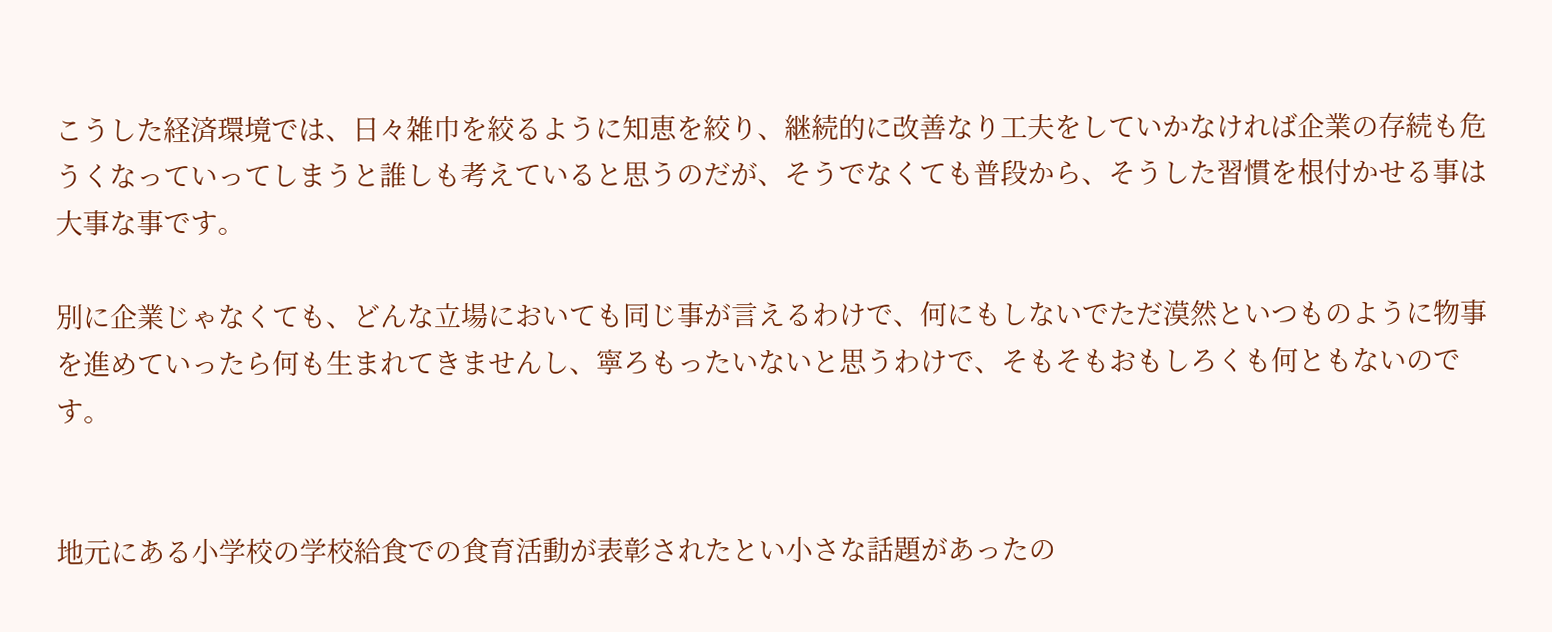こうした経済環境では、日々雑巾を絞るように知恵を絞り、継続的に改善なり工夫をしていかなければ企業の存続も危うくなっていってしまうと誰しも考えていると思うのだが、そうでなくても普段から、そうした習慣を根付かせる事は大事な事です。

別に企業じゃなくても、どんな立場においても同じ事が言えるわけで、何にもしないでただ漠然といつものように物事を進めていったら何も生まれてきませんし、寧ろもったいないと思うわけで、そもそもおもしろくも何ともないのです。


地元にある小学校の学校給食での食育活動が表彰されたとい小さな話題があったの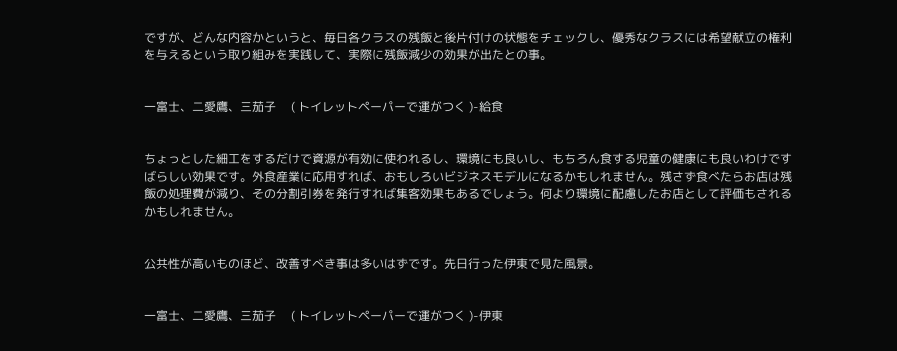ですが、どんな内容かというと、毎日各クラスの残飯と後片付けの状態をチェックし、優秀なクラスには希望献立の権利を与えるという取り組みを実践して、実際に残飯減少の効果が出たとの事。


一富士、二愛鷹、三茄子     ( トイレットペーパーで運がつく )-給食


ちょっとした細工をするだけで資源が有効に使われるし、環境にも良いし、もちろん食する児童の健康にも良いわけですばらしい効果です。外食産業に応用すれば、おもしろいビジネスモデルになるかもしれません。残さず食べたらお店は残飯の処理費が減り、その分割引券を発行すれば集客効果もあるでしょう。何より環境に配慮したお店として評価もされるかもしれません。


公共性が高いものほど、改善すべき事は多いはずです。先日行った伊東で見た風景。


一富士、二愛鷹、三茄子     ( トイレットペーパーで運がつく )-伊東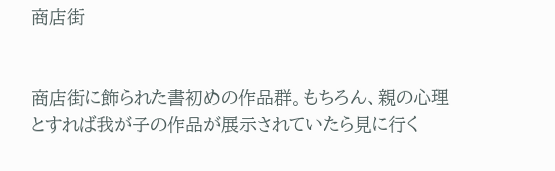商店街


商店街に飾られた書初めの作品群。もちろん、親の心理とすれば我が子の作品が展示されていたら見に行く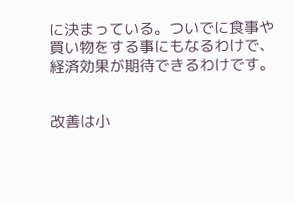に決まっている。ついでに食事や買い物をする事にもなるわけで、経済効果が期待できるわけです。


改善は小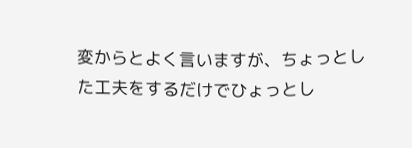変からとよく言いますが、ちょっとした工夫をするだけでひょっとし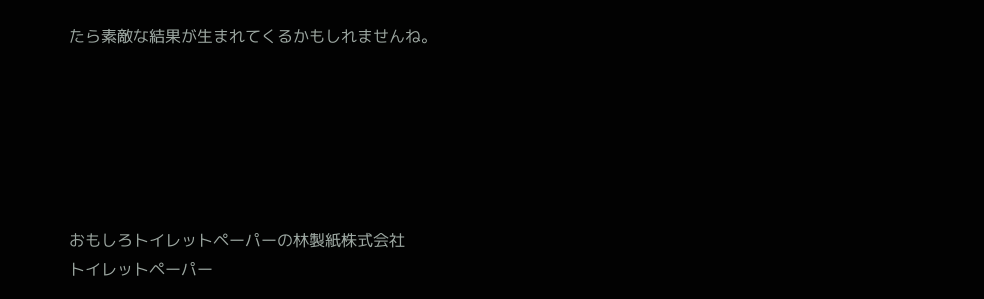たら素敵な結果が生まれてくるかもしれませんね。






おもしろトイレットペーパーの林製紙株式会社
トイレットペーパー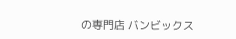の専門店 バンビックス